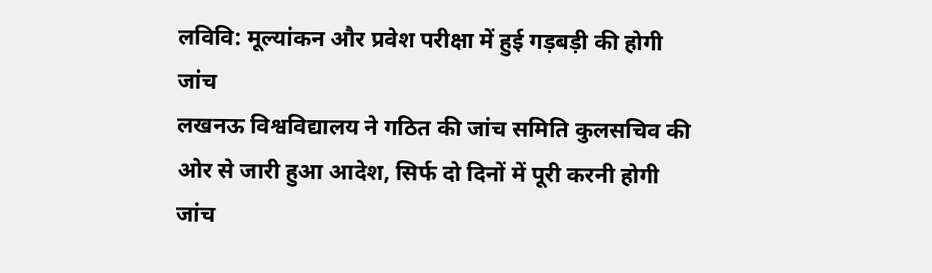लविवि: मूल्यांकन और प्रवेश परीक्षा में हुई गड़बड़ी की होगी जांच
लखनऊ विश्वविद्यालय ने गठित की जांच समिति कुलसचिव की ओर से जारी हुआ आदेश, सिर्फ दो दिनों में पूरी करनी होगी जांच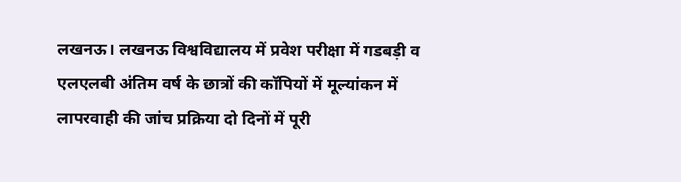लखनऊ। लखनऊ विश्वविद्यालय में प्रवेश परीक्षा में गडबड़ी व एलएलबी अंतिम वर्ष के छात्रों की कॉपियों में मूल्यांकन में लापरवाही की जांच प्रक्रिया दो दिनों में पूरी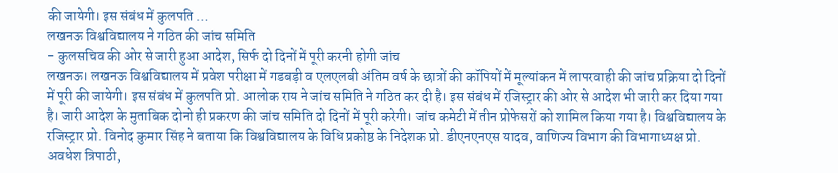की जायेगी। इस संबंध में कुलपति …
लखनऊ विश्वविद्यालय ने गठित की जांच समिति
- कुलसचिव की ओर से जारी हुआ आदेश, सिर्फ दो दिनों में पूरी करनी होगी जांच
लखनऊ। लखनऊ विश्वविद्यालय में प्रवेश परीक्षा में गडबड़ी व एलएलबी अंतिम वर्ष के छात्रों की कॉपियों में मूल्यांकन में लापरवाही की जांच प्रक्रिया दो दिनों में पूरी की जायेगी। इस संबंध में कुलपति प्रो. आलोक राय ने जांच समिति ने गठित कर दी है। इस संबंध में रजिस्ट्रार की ओर से आदेश भी जारी कर दिया गया है। जारी आदेश के मुताबिक दोनो ही प्रकरण की जांच समिति दो दिनों में पूरी करेगी। जांच कमेटी में तीन प्रोफेसरों को शामिल किया गया है। विश्वविद्यालय के रजिस्ट्रार प्रो. विनोद कुमार सिंह ने बताया कि विश्वविद्यालय के विधि प्रकोष्ठ के निदेशक प्रो. डीएनएनएस यादव, वाणिज्य विभाग की विभागाध्यक्ष प्रो. अवधेश त्रिपाठी,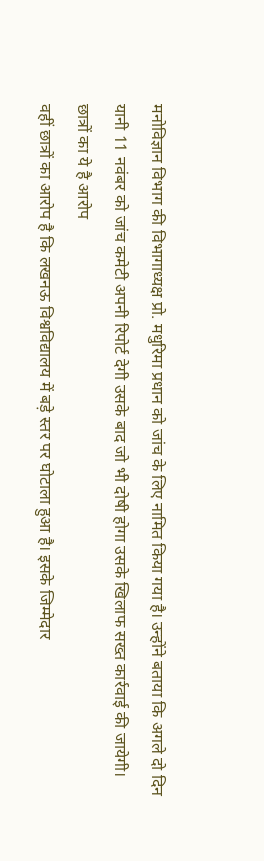मनोविज्ञान विभाग की विभागाध्यक्ष प्रो. मधुरिमा प्रधान को जांच के लिए नामित किया गया है। उन्होंने बताया कि अगले दो दिन यानी 11 नवंबर को जांच कमेटी अपनी रिपोर्ट देगी उसके बाद जो भी दोषी होगा उसके खिलाफ सख्त कार्रवाई की जायेगी।
छात्रों का ये है आरोप
वहीं छात्रों का आरोप है कि लखनऊ विश्वविद्यालय में बड़े स्तर पर घोटाला हुआ है। इसके जिम्मेदार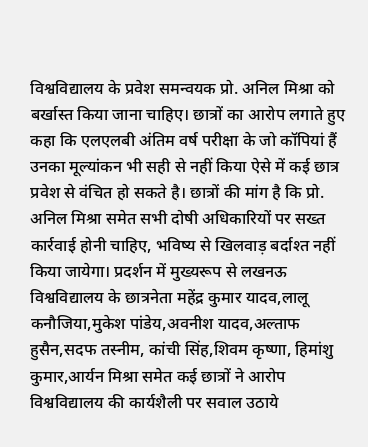विश्वविद्यालय के प्रवेश समन्वयक प्रो. अनिल मिश्रा को बर्खास्त किया जाना चाहिए। छात्रों का आरोप लगाते हुए कहा कि एलएलबी अंतिम वर्ष परीक्षा के जो कॉपियां हैं उनका मूल्यांकन भी सही से नहीं किया ऐसे में कई छात्र प्रवेश से वंचित हो सकते है। छात्रों की मांग है कि प्रो. अनिल मिश्रा समेत सभी दोषी अधिकारियों पर सख्त कार्रवाई होनी चाहिए, भविष्य से खिलवाड़ बर्दाश्त नहीं किया जायेगा। प्रदर्शन में मुख्यरूप से लखनऊ विश्वविद्यालय के छात्रनेता महेंद्र कुमार यादव,लालू कनौजिया,मुकेश पांडेय,अवनीश यादव,अल्ताफ हुसैन,सदफ तस्नीम, कांची सिंह,शिवम कृष्णा, हिमांशु कुमार,आर्यन मिश्रा समेत कई छात्रों ने आरोप विश्वविद्यालय की कार्यशैली पर सवाल उठाये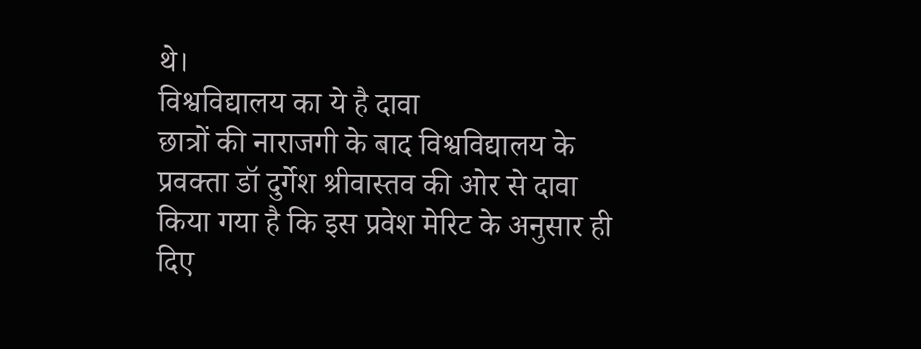थे।
विश्वविद्यालय का ये है दावा
छात्रों की नाराजगी के बाद विश्वविद्यालय के प्रवक्ता डॉ दुर्गेश श्रीवास्तव की ओर से दावा किया गया है कि इस प्रवेश मेरिट के अनुसार ही दिए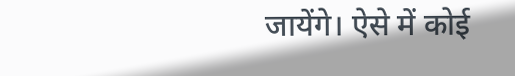जायेंगे। ऐसे में कोई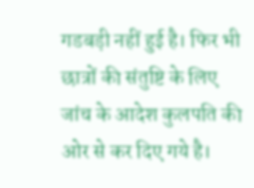गडबड़ी नहीं हुई है। फिर भी छात्रों की संतुष्टि के लिए जांच के आदेश कुलपति की ओर से कर दिए गये है।